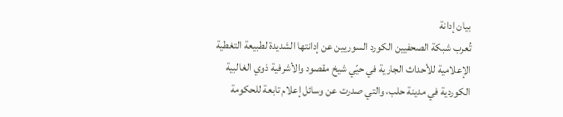بيان إدانة
تُعرب شبكة الصحفيين الكورد السوريين عن إدانتها الشديدة لطبيعة التغطية الإعلامية للأحداث الجارية في حيّي شيخ مقصود والأشرفية ذوي الغالبية الكوردية في مدينة حلب، والتي صدرت عن وسائل إعلام تابعة للحكومة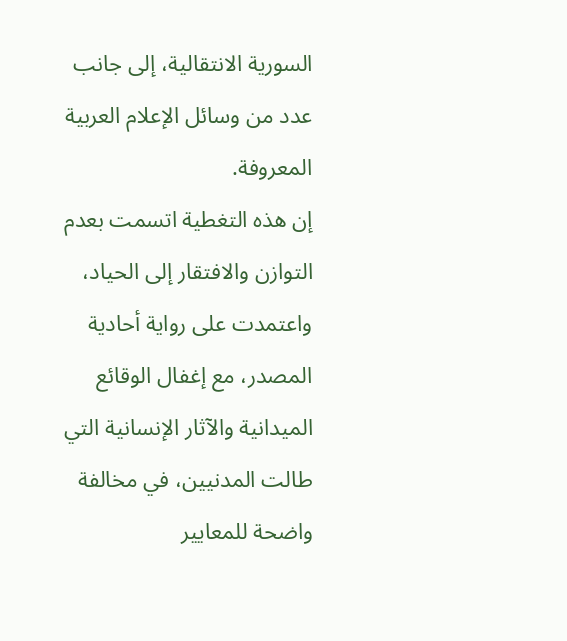السورية الانتقالية، إلى جانب عدد من وسائل الإعلام العربية المعروفة.
إن هذه التغطية اتسمت بعدم التوازن والافتقار إلى الحياد، واعتمدت على رواية أحادية المصدر، مع إغفال الوقائع الميدانية والآثار الإنسانية التي طالت المدنيين، في مخالفة واضحة للمعايير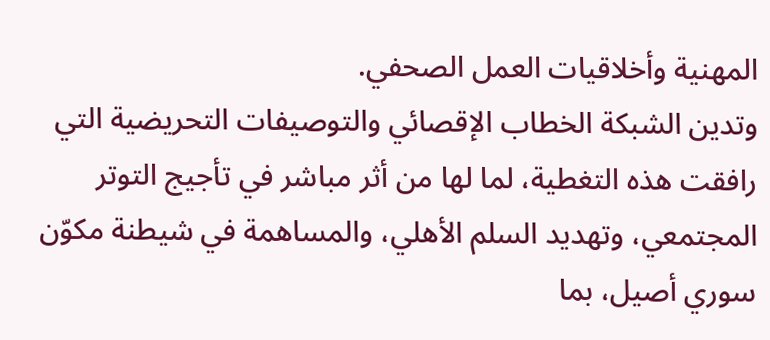المهنية وأخلاقيات العمل الصحفي.
وتدين الشبكة الخطاب الإقصائي والتوصيفات التحريضية التي رافقت هذه التغطية، لما لها من أثر مباشر في تأجيج التوتر المجتمعي، وتهديد السلم الأهلي، والمساهمة في شيطنة مكوّن سوري أصيل، بما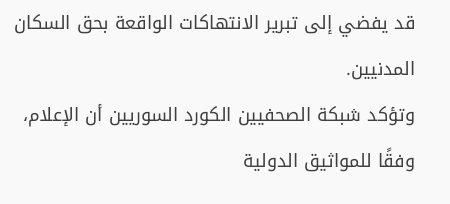قد يفضي إلى تبرير الانتهاكات الواقعة بحق السكان المدنيين.
وتؤكد شبكة الصحفيين الكورد السوريين أن الإعلام، وفقًا للمواثيق الدولية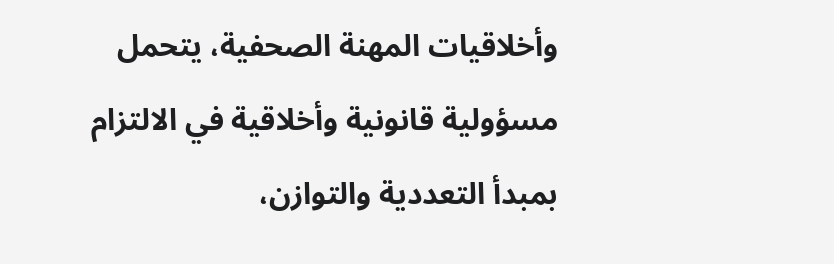وأخلاقيات المهنة الصحفية، يتحمل مسؤولية قانونية وأخلاقية في الالتزام بمبدأ التعددية والتوازن،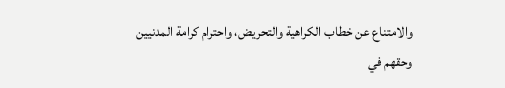والامتناع عن خطاب الكراهية والتحريض، واحترام كرامة المدنيين وحقهم في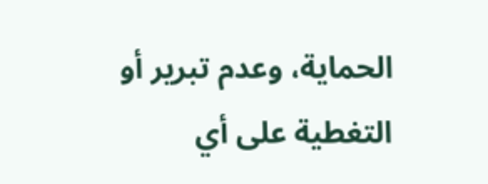الحماية، وعدم تبرير أو التغطية على أي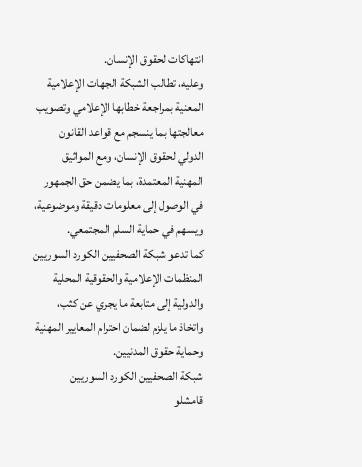انتهاكات لحقوق الإنسان.
وعليه، تطالب الشبكة الجهات الإعلامية المعنية بمراجعة خطابها الإعلامي وتصويب معالجتها بما ينسجم مع قواعد القانون الدولي لحقوق الإنسان، ومع المواثيق المهنية المعتمدة، بما يضمن حق الجمهور في الوصول إلى معلومات دقيقة وموضوعية، ويسهم في حماية السلم المجتمعي.
كما تدعو شبكة الصحفيين الكورد السوريين المنظمات الإعلامية والحقوقية المحلية والدولية إلى متابعة ما يجري عن كثب، واتخاذ ما يلزم لضمان احترام المعايير المهنية وحماية حقوق المدنيين.
شبكة الصحفيين الكورد السوريين
قامشلو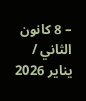– 8 كانون الثاني / يناير 2026